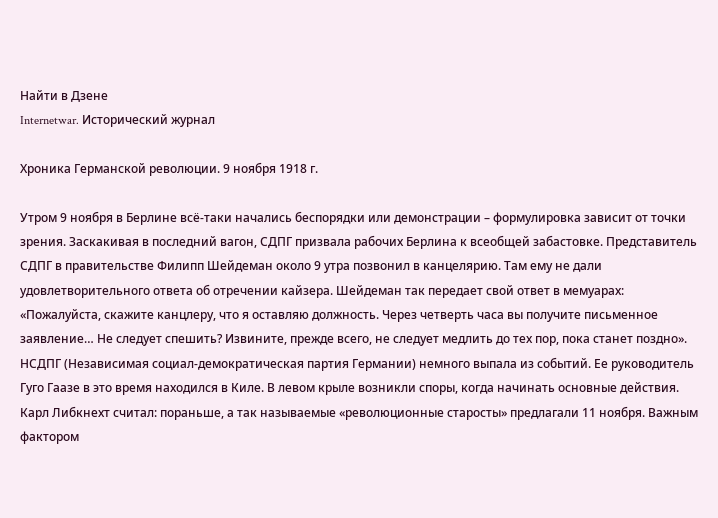Найти в Дзене
Internetwar. Исторический журнал

Хроника Германской революции. 9 ноября 1918 г.

Утром 9 ноября в Берлине всё-таки начались беспорядки или демонстрации – формулировка зависит от точки зрения. Заскакивая в последний вагон, СДПГ призвала рабочих Берлина к всеобщей забастовке. Представитель СДПГ в правительстве Филипп Шейдеман около 9 утра позвонил в канцелярию. Там ему не дали удовлетворительного ответа об отречении кайзера. Шейдеман так передает свой ответ в мемуарах: «Пожалуйста, скажите канцлеру, что я оставляю должность. Через четверть часа вы получите письменное заявление… Не следует спешить? Извините, прежде всего, не следует медлить до тех пор, пока станет поздно». НСДПГ (Независимая социал-демократическая партия Германии) немного выпала из событий. Ее руководитель Гуго Гаазе в это время находился в Киле. В левом крыле возникли споры, когда начинать основные действия. Карл Либкнехт считал: пораньше, а так называемые «революционные старосты» предлагали 11 ноября. Важным фактором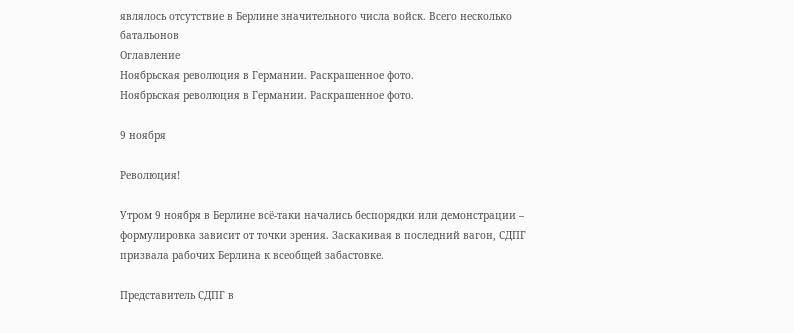являлось отсутствие в Берлине значительного числа войск. Всего несколько батальонов
Оглавление
Ноябрьская революция в Германии. Раскрашенное фото.
Ноябрьская революция в Германии. Раскрашенное фото.

9 ноября

Революция!

Утром 9 ноября в Берлине всё-таки начались беспорядки или демонстрации – формулировка зависит от точки зрения. Заскакивая в последний вагон, СДПГ призвала рабочих Берлина к всеобщей забастовке.

Представитель СДПГ в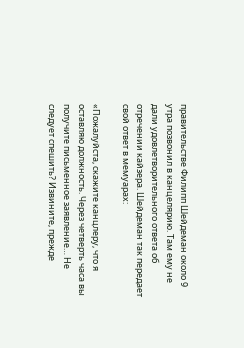правительстве Филипп Шейдеман около 9 утра позвонил в канцелярию. Там ему не дали удовлетворительного ответа об отречении кайзера. Шейдеман так передает свой ответ в мемуарах:

«Пожалуйста, скажите канцлеру, что я оставляю должность. Через четверть часа вы получите письменное заявление… Не следует спешить? Извините, прежде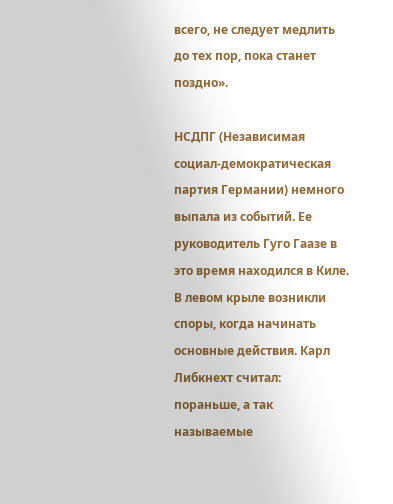всего, не следует медлить до тех пор, пока станет поздно».

НСДПГ (Независимая социал-демократическая партия Германии) немного выпала из событий. Ее руководитель Гуго Гаазе в это время находился в Киле. В левом крыле возникли споры, когда начинать основные действия. Карл Либкнехт считал: пораньше, а так называемые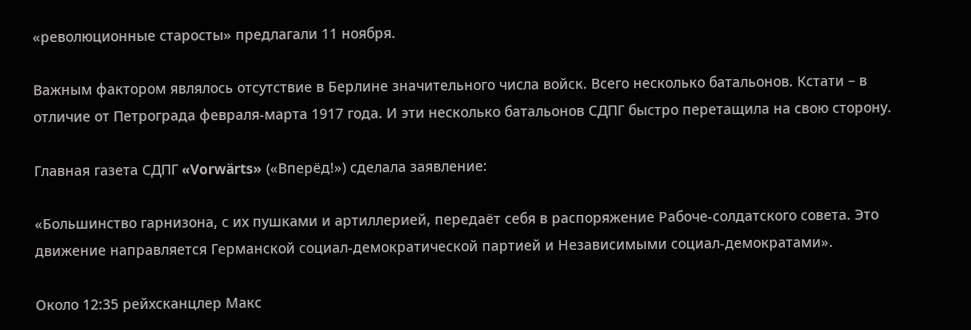«революционные старосты» предлагали 11 ноября.

Важным фактором являлось отсутствие в Берлине значительного числа войск. Всего несколько батальонов. Кстати – в отличие от Петрограда февраля-марта 1917 года. И эти несколько батальонов СДПГ быстро перетащила на свою сторону.

Главная газета СДПГ «Vorwärts» («Вперёд!») сделала заявление:

«Большинство гарнизона, с их пушками и артиллерией, передаёт себя в распоряжение Рабоче-солдатского совета. Это движение направляется Германской социал-демократической партией и Независимыми социал-демократами».

Около 12:35 рейхсканцлер Макс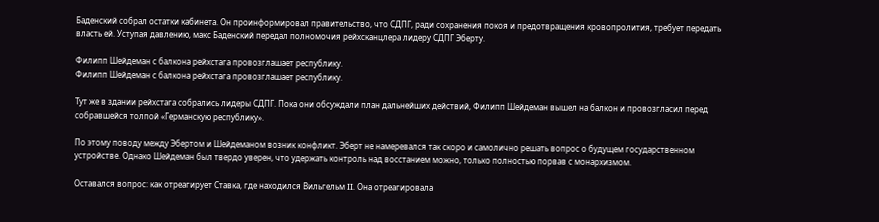Баденский собрал остатки кабинета. Он проинформировал правительство, что СДПГ, ради сохранения покоя и предотвращения кровопролития, требует передать власть ей. Уступая давлению, макс Баденский передал полномочия рейхсканцлера лидеру СДПГ Эберту.

Филипп Шейдеман с балкона рейхстага провозглашает республику.
Филипп Шейдеман с балкона рейхстага провозглашает республику.

Тут же в здании рейхстага собрались лидеры СДПГ. Пока они обсуждали план дальнейших действий, Филипп Шейдеман вышел на балкон и провозгласил перед собравшейся толпой «Германскую республику».

По этому поводу между Эбертом и Шейдеманом возник конфликт. Эберт не намеревался так скоро и самолично решать вопрос о будущем государственном устройстве. Однако Шейдеман был твердо уверен, что удержать контроль над восстанием можно, только полностью порвав с монархизмом.

Оставался вопрос: как отреагирует Ставка, где находился Вильгельм II. Она отреагировала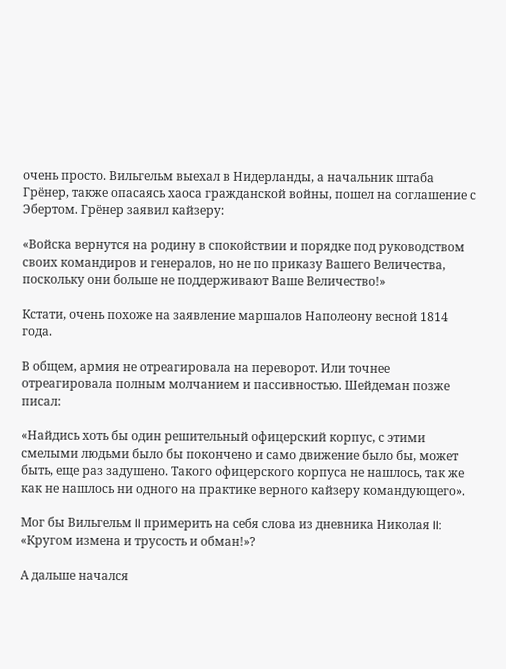очень просто. Вильгельм выехал в Нидерланды, а начальник штаба Грёнер, также опасаясь хаоса гражданской войны, пошел на соглашение с Эбертом. Грёнер заявил кайзеру:

«Войска вернутся на родину в спокойствии и порядке под руководством своих командиров и генералов, но не по приказу Вашего Величества, поскольку они больше не поддерживают Ваше Величество!»

Кстати, очень похоже на заявление маршалов Наполеону весной 1814 года.

В общем, армия не отреагировала на переворот. Или точнее отреагировала полным молчанием и пассивностью. Шейдеман позже писал:

«Найдись хоть бы один решительный офицерский корпус, с этими смелыми людьми было бы покончено и само движение было бы, может быть, еще раз задушено. Такого офицерского корпуса не нашлось, так же как не нашлось ни одного на практике верного кайзеру командующего».

Мог бы Вильгельм II примерить на себя слова из дневника Николая II: «Кругом измена и трусость и обман!»?

А дальше начался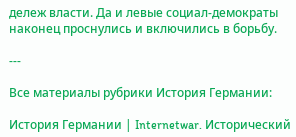дележ власти. Да и левые социал-демократы наконец проснулись и включились в борьбу.

---

Все материалы рубрики История Германии:

История Германии | Internetwar. Исторический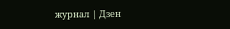журнал | Дзен